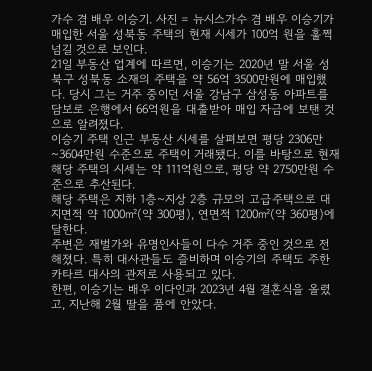가수 겸 배우 이승기. 사진 = 뉴시스가수 겸 배우 이승기가 매입한 서울 성북동 주택의 현재 시세가 100억 원을 훌쩍 넘길 것으로 보인다.
21일 부동산 업계에 따르면, 이승기는 2020년 말 서울 성북구 성북동 소재의 주택을 약 56억 3500만원에 매입했다. 당시 그는 거주 중이던 서울 강남구 삼성동 아파트를 담보로 은행에서 66억원을 대출받아 매입 자금에 보탠 것으로 알려졌다.
이승기 주택 인근 부동산 시세를 살펴보면 평당 2306만~3604만원 수준으로 주택이 거래됐다. 이를 바탕으로 현재 해당 주택의 시세는 약 111억원으로, 평당 약 2750만원 수준으로 추산된다.
해당 주택은 지하 1층~지상 2층 규모의 고급주택으로 대지면적 약 1000㎡(약 300평), 연면적 1200㎡(약 360평)에 달한다.
주변은 재벌가와 유명인사들이 다수 거주 중인 것으로 전해졌다. 특히 대사관들도 즐비하며 이승기의 주택도 주한카타르 대사의 관저로 사용되고 있다.
한편, 이승기는 배우 이다인과 2023년 4월 결혼식을 올렸고, 지난해 2월 딸을 품에 안았다.